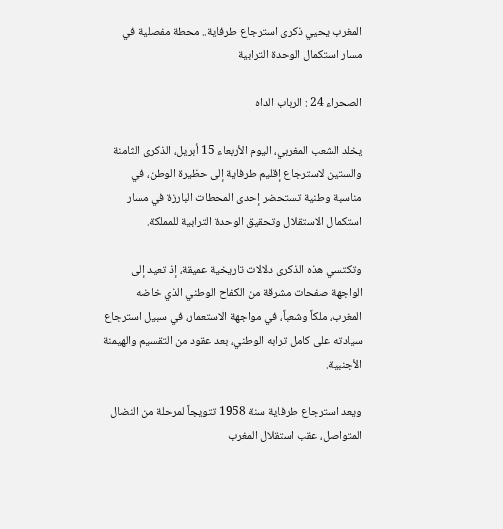المغرب يحيي ذكرى استرجاع طرفاية.. محطة مفصلية في مسار استكمال الوحدة الترابية

الصحراء 24 : الرباب الداه

يخلد الشعب المغربي، اليوم الأربعاء 15 أبريل، الذكرى الثامنة والستين لاسترجاع إقليم طرفاية إلى حظيرة الوطن، في مناسبة وطنية تستحضر إحدى المحطات البارزة في مسار استكمال الاستقلال وتحقيق الوحدة الترابية للمملكة.

وتكتسي هذه الذكرى دلالات تاريخية عميقة، إذ تعيد إلى الواجهة صفحات مشرقة من الكفاح الوطني الذي خاضه المغرب، ملكاً وشعباً، في مواجهة الاستعمار، في سبيل استرجاع سيادته على كامل ترابه الوطني، بعد عقود من التقسيم والهيمنة الأجنبية.

ويعد استرجاع طرفاية سنة 1958 تتويجاً لمرحلة من النضال المتواصل، عقب استقلال المغرب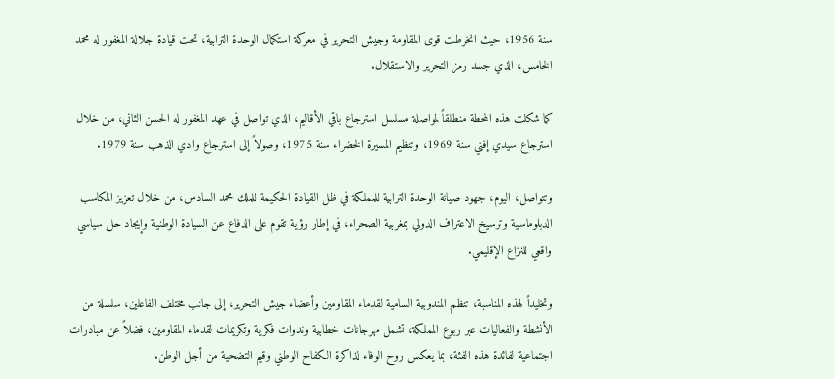سنة 1956، حيث انخرطت قوى المقاومة وجيش التحرير في معركة استكمال الوحدة الترابية، تحت قيادة جلالة المغفور له محمد الخامس، الذي جسد رمز التحرير والاستقلال.

كما شكلت هذه المحطة منطلقاً لمواصلة مسلسل استرجاع باقي الأقاليم، الذي تواصل في عهد المغفور له الحسن الثاني، من خلال استرجاع سيدي إفني سنة 1969، وتنظيم المسيرة الخضراء سنة 1975، وصولاً إلى استرجاع وادي الذهب سنة 1979.

وتتواصل، اليوم، جهود صيانة الوحدة الترابية للمملكة في ظل القيادة الحكيمة للملك محمد السادس، من خلال تعزيز المكاسب الدبلوماسية وترسيخ الاعتراف الدولي بمغربية الصحراء، في إطار رؤية تقوم على الدفاع عن السيادة الوطنية وإيجاد حل سياسي واقعي للنزاع الإقليمي.

وتخليداً لهذه المناسبة، تنظم المندوبية السامية لقدماء المقاومين وأعضاء جيش التحرير، إلى جانب مختلف الفاعلين، سلسلة من الأنشطة والفعاليات عبر ربوع المملكة، تشمل مهرجانات خطابية وندوات فكرية وتكريمات لقدماء المقاومين، فضلاً عن مبادرات اجتماعية لفائدة هذه الفئة، بما يعكس روح الوفاء لذاكرة الكفاح الوطني وقيم التضحية من أجل الوطن.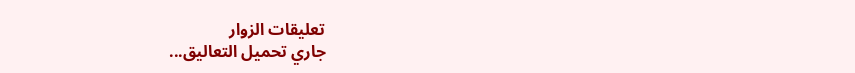تعليقات الزوار
جاري تحميل التعاليق...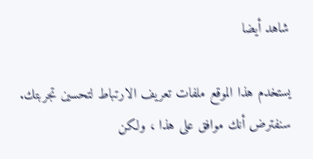شاهد أيضا

يستخدم هذا الموقع ملفات تعريف الارتباط لتحسين تجربتك. سنفترض أنك موافق على هذا ، ولكن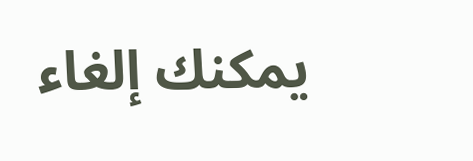يمكنك إلغاء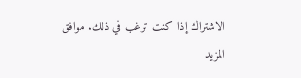الاشتراك إذا كنت ترغب في ذلك. موافق المزيد